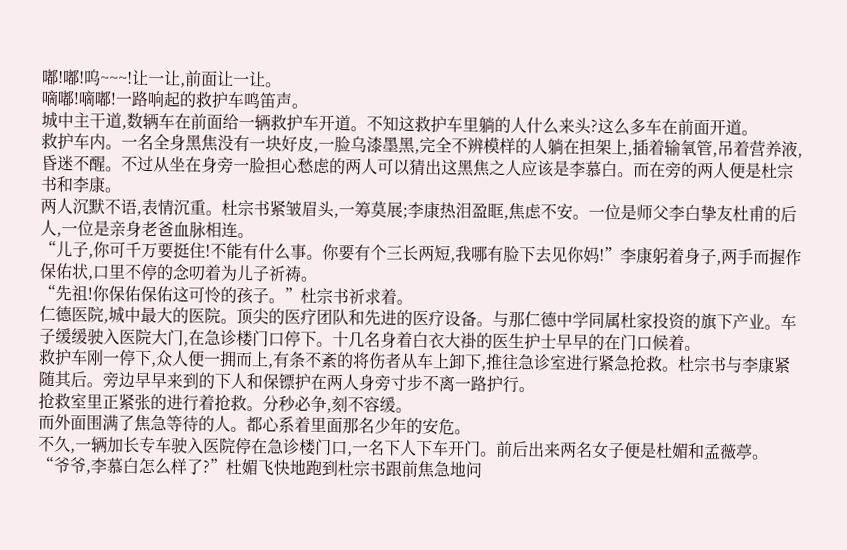嘟!嘟!呜~~~!让一让,前面让一让。
嘀嘟!嘀嘟!一路响起的救护车鸣笛声。
城中主干道,数辆车在前面给一辆救护车开道。不知这救护车里躺的人什么来头?这么多车在前面开道。
救护车内。一名全身黑焦没有一块好皮,一脸乌漆墨黑,完全不辨模样的人躺在担架上,插着输氧管,吊着营养液,昏迷不醒。不过从坐在身旁一脸担心愁虑的两人可以猜出这黑焦之人应该是李慕白。而在旁的两人便是杜宗书和李康。
两人沉默不语,表情沉重。杜宗书紧皱眉头,一筹莫展;李康热泪盈眶,焦虑不安。一位是师父李白挚友杜甫的后人,一位是亲身老爸血脉相连。
“儿子,你可千万要挺住!不能有什么事。你要有个三长两短,我哪有脸下去见你妈!”李康躬着身子,两手而握作保佑状,口里不停的念叨着为儿子祈祷。
“先祖!你保佑保佑这可怜的孩子。”杜宗书祈求着。
仁德医院,城中最大的医院。顶尖的医疗团队和先进的医疗设备。与那仁德中学同属杜家投资的旗下产业。车子缓缓驶入医院大门,在急诊楼门口停下。十几名身着白衣大褂的医生护士早早的在门口候着。
救护车刚一停下,众人便一拥而上,有条不紊的将伤者从车上卸下,推往急诊室进行紧急抢救。杜宗书与李康紧随其后。旁边早早来到的下人和保镖护在两人身旁寸步不离一路护行。
抢救室里正紧张的进行着抢救。分秒必争,刻不容缓。
而外面围满了焦急等待的人。都心系着里面那名少年的安危。
不久,一辆加长专车驶入医院停在急诊楼门口,一名下人下车开门。前后出来两名女子便是杜媚和孟薇葶。
“爷爷,李慕白怎么样了?”杜媚飞快地跑到杜宗书跟前焦急地问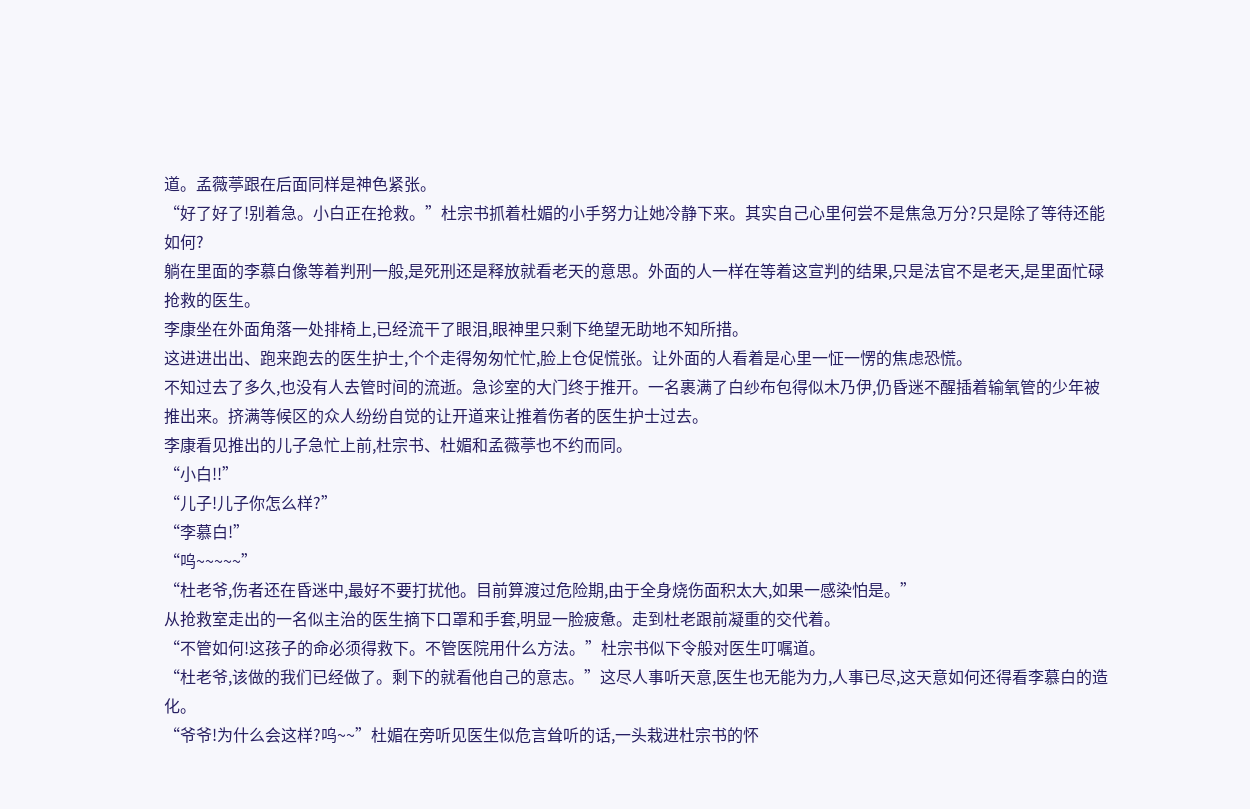道。孟薇葶跟在后面同样是神色紧张。
“好了好了!别着急。小白正在抢救。”杜宗书抓着杜媚的小手努力让她冷静下来。其实自己心里何尝不是焦急万分?只是除了等待还能如何?
躺在里面的李慕白像等着判刑一般,是死刑还是释放就看老天的意思。外面的人一样在等着这宣判的结果,只是法官不是老天,是里面忙碌抢救的医生。
李康坐在外面角落一处排椅上,已经流干了眼泪,眼神里只剩下绝望无助地不知所措。
这进进出出、跑来跑去的医生护士,个个走得匆匆忙忙,脸上仓促慌张。让外面的人看着是心里一怔一愣的焦虑恐慌。
不知过去了多久,也没有人去管时间的流逝。急诊室的大门终于推开。一名裹满了白纱布包得似木乃伊,仍昏迷不醒插着输氧管的少年被推出来。挤满等候区的众人纷纷自觉的让开道来让推着伤者的医生护士过去。
李康看见推出的儿子急忙上前,杜宗书、杜媚和孟薇葶也不约而同。
“小白!!”
“儿子!儿子你怎么样?”
“李慕白!”
“呜~~~~~”
“杜老爷,伤者还在昏迷中,最好不要打扰他。目前算渡过危险期,由于全身烧伤面积太大,如果一感染怕是。”
从抢救室走出的一名似主治的医生摘下口罩和手套,明显一脸疲惫。走到杜老跟前凝重的交代着。
“不管如何!这孩子的命必须得救下。不管医院用什么方法。”杜宗书似下令般对医生叮嘱道。
“杜老爷,该做的我们已经做了。剩下的就看他自己的意志。”这尽人事听天意,医生也无能为力,人事已尽,这天意如何还得看李慕白的造化。
“爷爷!为什么会这样?呜~~”杜媚在旁听见医生似危言耸听的话,一头栽进杜宗书的怀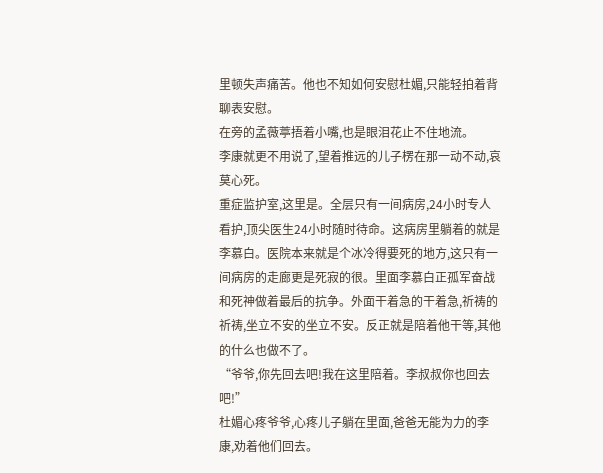里顿失声痛苦。他也不知如何安慰杜媚,只能轻拍着背聊表安慰。
在旁的孟薇葶捂着小嘴,也是眼泪花止不住地流。
李康就更不用说了,望着推远的儿子楞在那一动不动,哀莫心死。
重症监护室,这里是。全层只有一间病房,24小时专人看护,顶尖医生24小时随时待命。这病房里躺着的就是李慕白。医院本来就是个冰冷得要死的地方,这只有一间病房的走廊更是死寂的很。里面李慕白正孤军奋战和死神做着最后的抗争。外面干着急的干着急,祈祷的祈祷,坐立不安的坐立不安。反正就是陪着他干等,其他的什么也做不了。
“爷爷,你先回去吧!我在这里陪着。李叔叔你也回去吧!”
杜媚心疼爷爷,心疼儿子躺在里面,爸爸无能为力的李康,劝着他们回去。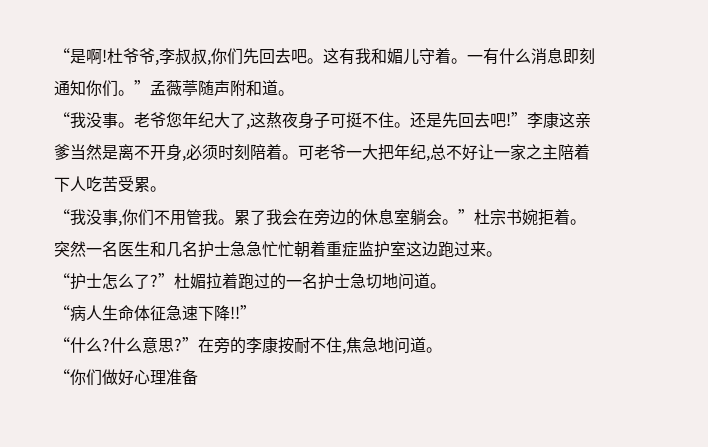“是啊!杜爷爷,李叔叔,你们先回去吧。这有我和媚儿守着。一有什么消息即刻通知你们。”孟薇葶随声附和道。
“我没事。老爷您年纪大了,这熬夜身子可挺不住。还是先回去吧!”李康这亲爹当然是离不开身,必须时刻陪着。可老爷一大把年纪,总不好让一家之主陪着下人吃苦受累。
“我没事,你们不用管我。累了我会在旁边的休息室躺会。”杜宗书婉拒着。
突然一名医生和几名护士急急忙忙朝着重症监护室这边跑过来。
“护士怎么了?”杜媚拉着跑过的一名护士急切地问道。
“病人生命体征急速下降!!”
“什么?什么意思?”在旁的李康按耐不住,焦急地问道。
“你们做好心理准备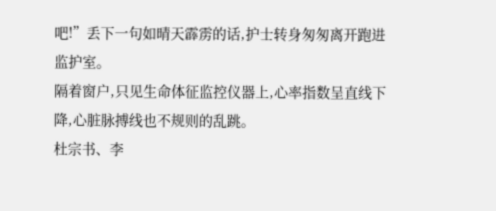吧!”丢下一句如晴天霹雳的话,护士转身匆匆离开跑进监护室。
隔着窗户,只见生命体征监控仪器上,心率指数呈直线下降,心脏脉搏线也不规则的乱跳。
杜宗书、李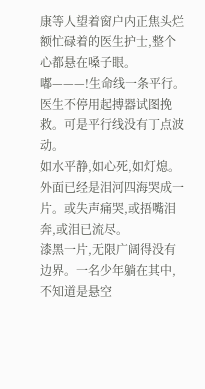康等人望着窗户内正焦头烂额忙碌着的医生护士,整个心都悬在嗓子眼。
嘟———!生命线一条平行。医生不停用起搏器试图挽救。可是平行线没有丁点波动。
如水平静,如心死,如灯熄。
外面已经是泪河四海哭成一片。或失声痛哭,或捂嘴泪奔,或泪已流尽。
漆黑一片,无限广阔得没有边界。一名少年躺在其中,不知道是悬空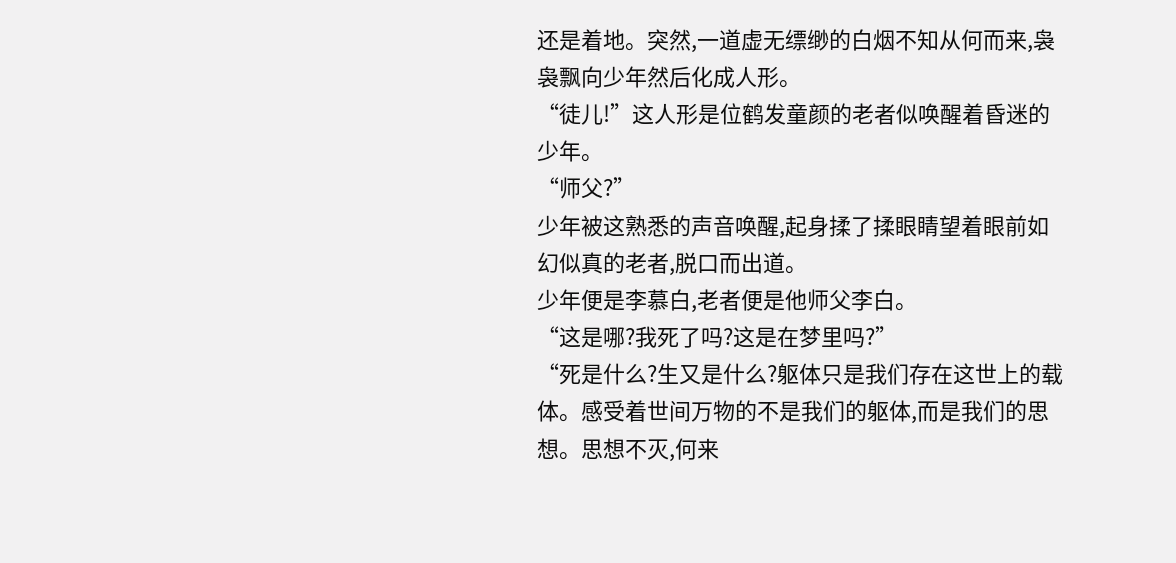还是着地。突然,一道虚无缥缈的白烟不知从何而来,袅袅飘向少年然后化成人形。
“徒儿!”这人形是位鹤发童颜的老者似唤醒着昏迷的少年。
“师父?”
少年被这熟悉的声音唤醒,起身揉了揉眼睛望着眼前如幻似真的老者,脱口而出道。
少年便是李慕白,老者便是他师父李白。
“这是哪?我死了吗?这是在梦里吗?”
“死是什么?生又是什么?躯体只是我们存在这世上的载体。感受着世间万物的不是我们的躯体,而是我们的思想。思想不灭,何来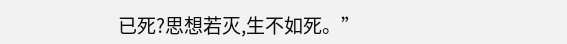已死?思想若灭,生不如死。”